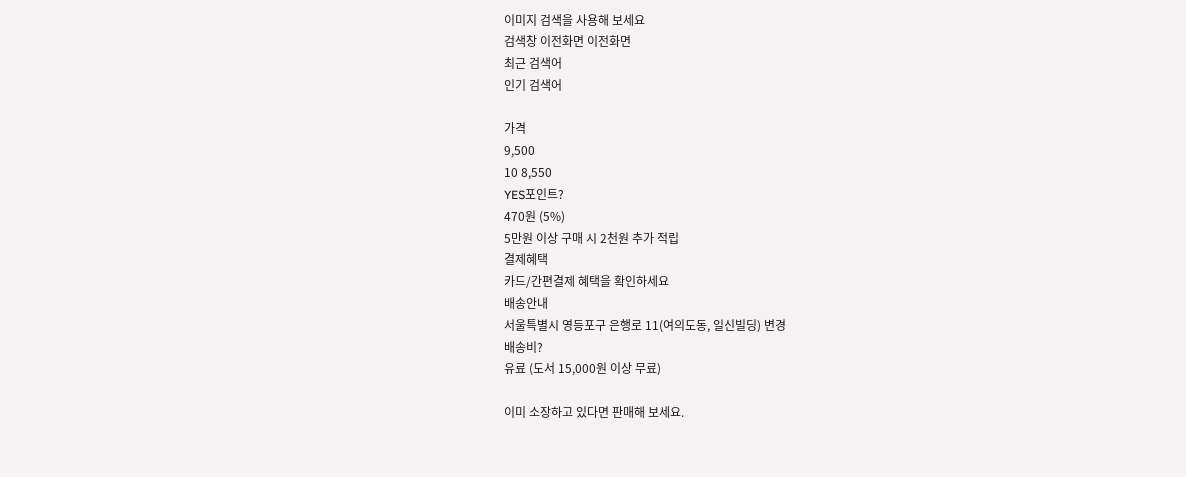이미지 검색을 사용해 보세요
검색창 이전화면 이전화면
최근 검색어
인기 검색어

가격
9,500
10 8,550
YES포인트?
470원 (5%)
5만원 이상 구매 시 2천원 추가 적립
결제혜택
카드/간편결제 혜택을 확인하세요
배송안내
서울특별시 영등포구 은행로 11(여의도동, 일신빌딩) 변경
배송비?
유료 (도서 15,000원 이상 무료)

이미 소장하고 있다면 판매해 보세요.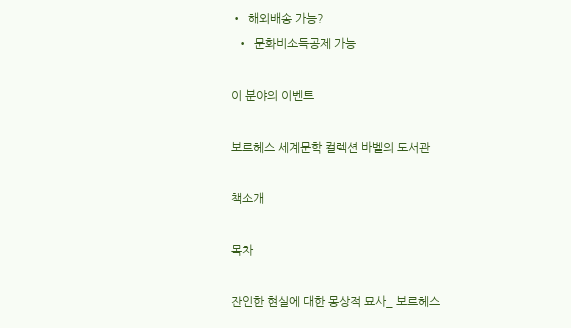•  해외배송 가능?
  •  문화비소득공제 가능

이 분야의 이벤트

보르헤스 세계문학 컬렉션 바벨의 도서관

책소개

목차

잔인한 현실에 대한 몽상적 묘사_ 보르헤스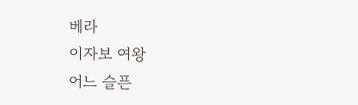베라
이자보 여왕
어느 슬픈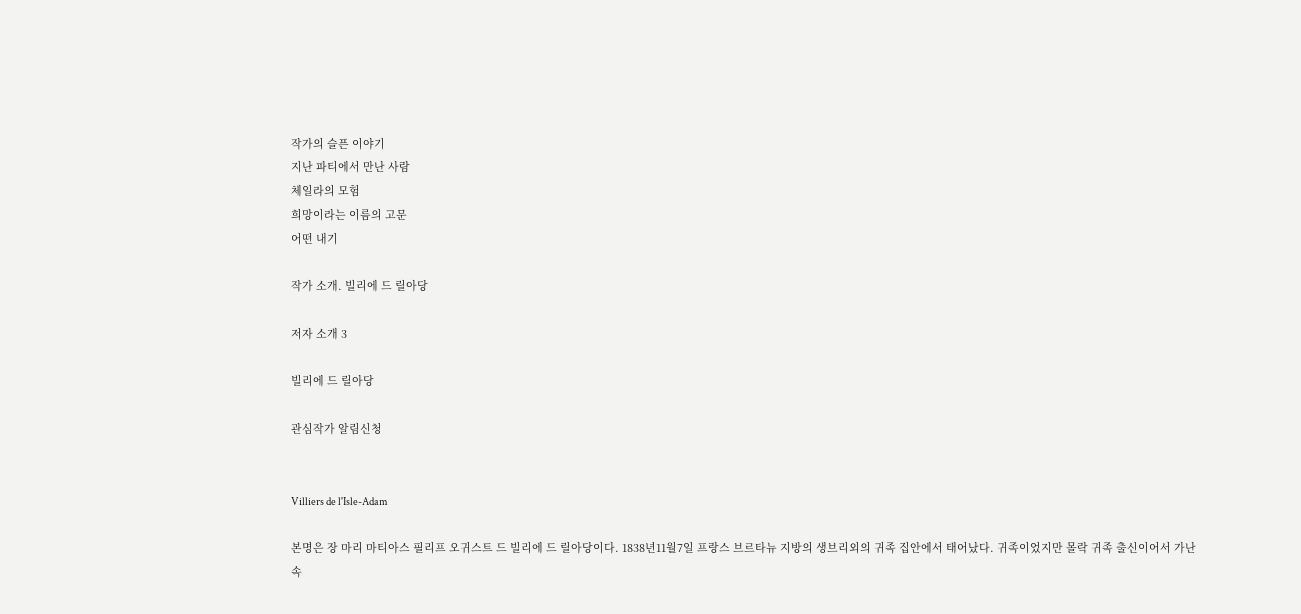작가의 슬픈 이야기
지난 파티에서 만난 사람
체일라의 모험
희망이라는 이름의 고문
어떤 내기

작가 소개. 빌리에 드 릴아당

저자 소개 3

빌리에 드 릴아당

관심작가 알림신청


Villiers de l'Isle-Adam

본명은 장 마리 마티아스 필리프 오귀스트 드 빌리에 드 릴아당이다. 1838년11월7일 프랑스 브르타뉴 지방의 생브리외의 귀족 집안에서 태어났다. 귀족이었지만 몰락 귀족 출신이어서 가난 속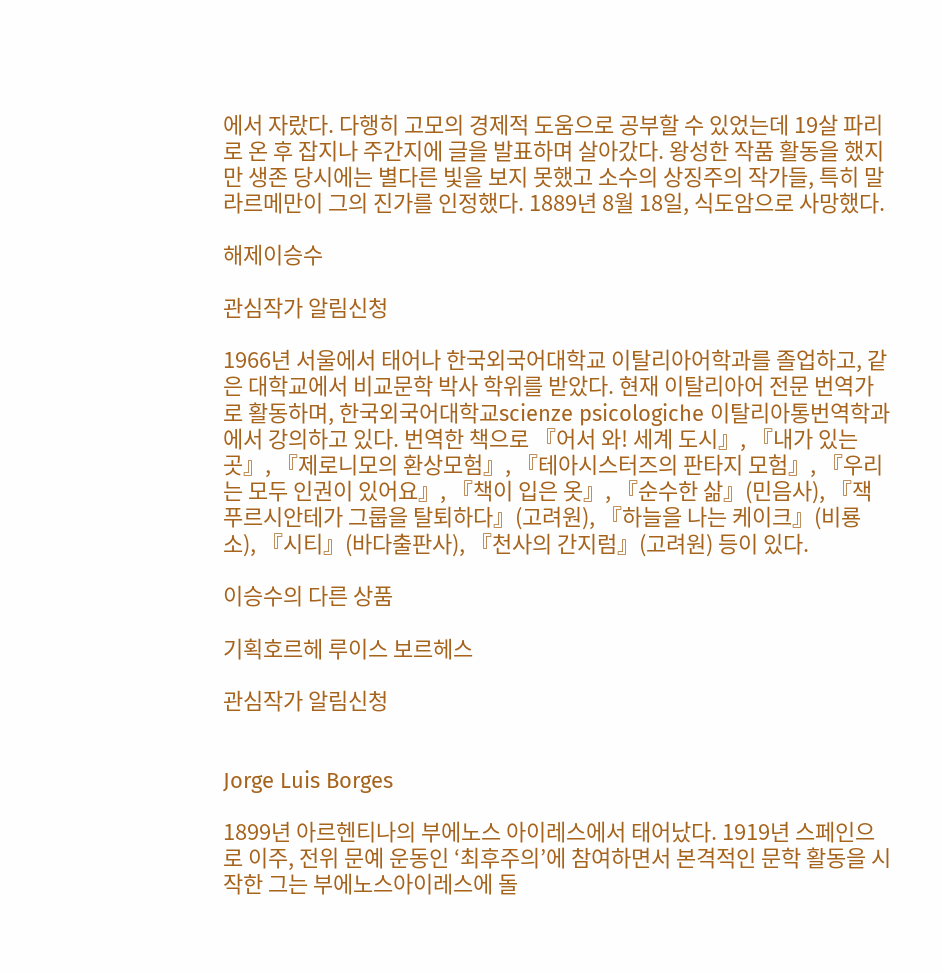에서 자랐다. 다행히 고모의 경제적 도움으로 공부할 수 있었는데 19살 파리로 온 후 잡지나 주간지에 글을 발표하며 살아갔다. 왕성한 작품 활동을 했지만 생존 당시에는 별다른 빛을 보지 못했고 소수의 상징주의 작가들, 특히 말라르메만이 그의 진가를 인정했다. 1889년 8월 18일, 식도암으로 사망했다.

해제이승수

관심작가 알림신청

1966년 서울에서 태어나 한국외국어대학교 이탈리아어학과를 졸업하고, 같은 대학교에서 비교문학 박사 학위를 받았다. 현재 이탈리아어 전문 번역가로 활동하며, 한국외국어대학교scienze psicologiche 이탈리아통번역학과에서 강의하고 있다. 번역한 책으로 『어서 와! 세계 도시』, 『내가 있는 곳』, 『제로니모의 환상모험』, 『테아시스터즈의 판타지 모험』, 『우리는 모두 인권이 있어요』, 『책이 입은 옷』, 『순수한 삶』(민음사), 『잭 푸르시안테가 그룹을 탈퇴하다』(고려원), 『하늘을 나는 케이크』(비룡소), 『시티』(바다출판사), 『천사의 간지럼』(고려원) 등이 있다.

이승수의 다른 상품

기획호르헤 루이스 보르헤스

관심작가 알림신청


Jorge Luis Borges

1899년 아르헨티나의 부에노스 아이레스에서 태어났다. 1919년 스페인으로 이주, 전위 문예 운동인 ‘최후주의’에 참여하면서 본격적인 문학 활동을 시작한 그는 부에노스아이레스에 돌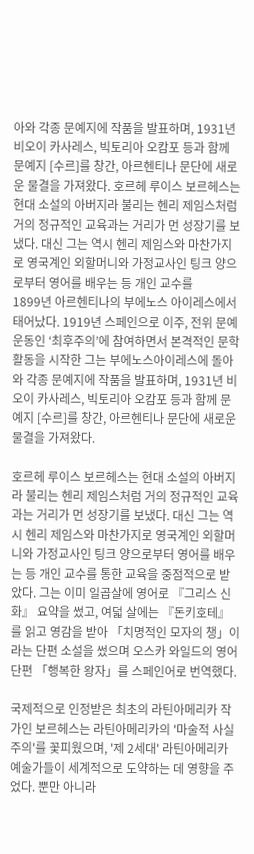아와 각종 문예지에 작품을 발표하며, 1931년 비오이 카사레스, 빅토리아 오캄포 등과 함께 문예지 [수르]를 창간, 아르헨티나 문단에 새로운 물결을 가져왔다. 호르헤 루이스 보르헤스는 현대 소설의 아버지라 불리는 헨리 제임스처럼 거의 정규적인 교육과는 거리가 먼 성장기를 보냈다. 대신 그는 역시 헨리 제임스와 마찬가지로 영국계인 외할머니와 가정교사인 팅크 양으로부터 영어를 배우는 등 개인 교수를
1899년 아르헨티나의 부에노스 아이레스에서 태어났다. 1919년 스페인으로 이주, 전위 문예 운동인 ‘최후주의’에 참여하면서 본격적인 문학 활동을 시작한 그는 부에노스아이레스에 돌아와 각종 문예지에 작품을 발표하며, 1931년 비오이 카사레스, 빅토리아 오캄포 등과 함께 문예지 [수르]를 창간, 아르헨티나 문단에 새로운 물결을 가져왔다.

호르헤 루이스 보르헤스는 현대 소설의 아버지라 불리는 헨리 제임스처럼 거의 정규적인 교육과는 거리가 먼 성장기를 보냈다. 대신 그는 역시 헨리 제임스와 마찬가지로 영국계인 외할머니와 가정교사인 팅크 양으로부터 영어를 배우는 등 개인 교수를 통한 교육을 중점적으로 받았다. 그는 이미 일곱살에 영어로 『그리스 신화』 요약을 썼고, 여덟 살에는 『돈키호테』를 읽고 영감을 받아 「치명적인 모자의 챙」이라는 단편 소설을 썼으며 오스카 와일드의 영어 단편 「행복한 왕자」를 스페인어로 번역했다.

국제적으로 인정받은 최초의 라틴아메리카 작가인 보르헤스는 라틴아메리카의 '마술적 사실주의'를 꽃피웠으며, '제 2세대' 라틴아메리카 예술가들이 세계적으로 도약하는 데 영향을 주었다. 뿐만 아니라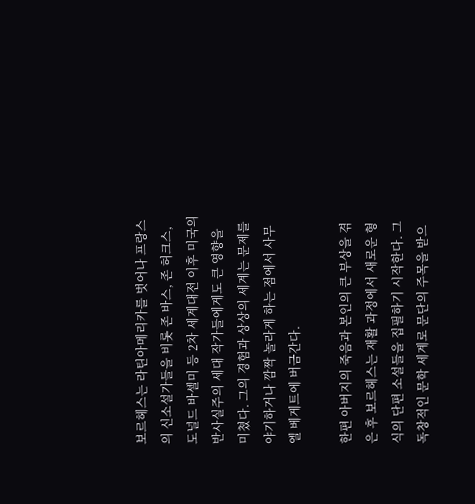보르헤스는 라틴아메리카를 벗어나 프랑스의 신소설가들을 비롯 존 바스, 존 허크스, 도널드 바셀미 등 2차 세계대전 이후 미국의 반사실주의 세대 작가들에게도 큰 영향을 미쳤다. 그의 경험과 상상의 세계는 문제를 야기하거나 깜짝 놀라게 하는 점에서 사무엘 베게트에 버금간다.

한편 아버지의 죽음과 본인의 큰 부상을 겪은 후 보르헤스는 재활 과정에서 새로운 형식의 단편 소설들을 집필하기 시작한다. 그 독창적인 문학 세계로 문단의 주목을 받으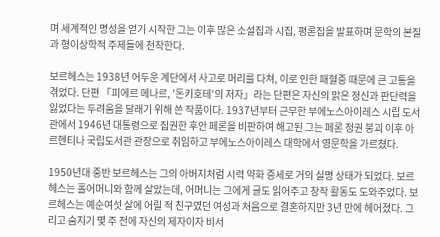며 세계적인 명성을 얻기 시작한 그는 이후 많은 소설집과 시집, 평론집을 발표하며 문학의 본질과 형이상학적 주제들에 천착한다.

보르헤스는 1938년 어두운 계단에서 사고로 머리를 다쳐, 이로 인한 패혈증 때문에 큰 고통을 겪었다. 단편 「피에르 메나르, '돈키호테'의 저자」라는 단편은 자신의 맑은 정신과 판단력을 잃었다는 두려움을 달래기 위해 쓴 작품이다. 1937년부터 근무한 부에노스아이레스 시립 도서관에서 1946년 대통령으로 집권한 후안 페론을 비판하여 해고된 그는 페론 정권 붕괴 이후 아르헨티나 국립도서관 관장으로 취임하고 부에노스아이레스 대학에서 영문학을 가르쳤다.

1950년대 중반 보르헤스는 그의 아버지처럼 시력 약화 증세로 거의 실명 상태가 되었다. 보르헤스는 홀어머니와 함께 살았는데, 어머니는 그에게 글도 읽어주고 창작 활동도 도와주었다. 보르헤스는 예순여섯 살에 어릴 적 친구였던 여성과 처음으로 결혼하지만 3년 만에 헤어졌다. 그리고 숨지기 몇 주 전에 자신의 제자이자 비서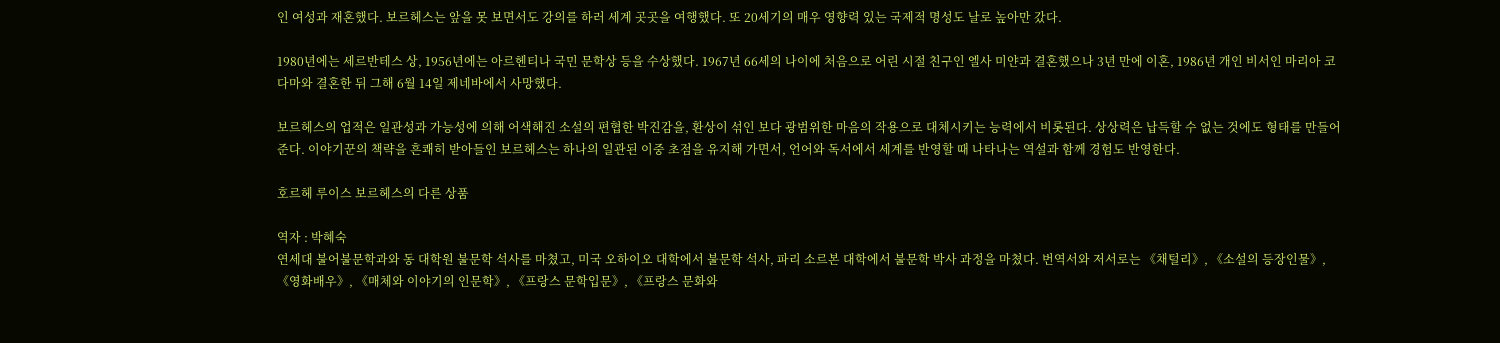인 여성과 재혼했다. 보르헤스는 앞을 못 보면서도 강의를 하러 세계 곳곳을 여행했다. 또 20세기의 매우 영향력 있는 국제적 명성도 날로 높아만 갔다.

1980년에는 세르반테스 상, 1956년에는 아르헨티나 국민 문학상 등을 수상했다. 1967년 66세의 나이에 처음으로 어린 시절 친구인 엘사 미얀과 결혼했으나 3년 만에 이혼, 1986년 개인 비서인 마리아 코다마와 결혼한 뒤 그해 6월 14일 제네바에서 사망했다.

보르헤스의 업적은 일관성과 가능성에 의해 어색해진 소설의 편협한 박진감을, 환상이 섞인 보다 광범위한 마음의 작용으로 대체시키는 능력에서 비롯된다. 상상력은 납득할 수 없는 것에도 형태를 만들어준다. 이야기꾼의 책략을 흔쾌히 받아들인 보르헤스는 하나의 일관된 이중 초점을 유지해 가면서, 언어와 독서에서 세계를 반영할 때 나타나는 역설과 함께 경험도 반영한다.

호르헤 루이스 보르헤스의 다른 상품

역자 : 박혜숙
연세대 불어불문학과와 동 대학원 불문학 석사를 마쳤고, 미국 오하이오 대학에서 불문학 석사, 파리 소르본 대학에서 불문학 박사 과정을 마쳤다. 번역서와 저서로는 《채털리》, 《소설의 등장인물》, 《영화배우》, 《매체와 이야기의 인문학》, 《프랑스 문학입문》, 《프랑스 문화와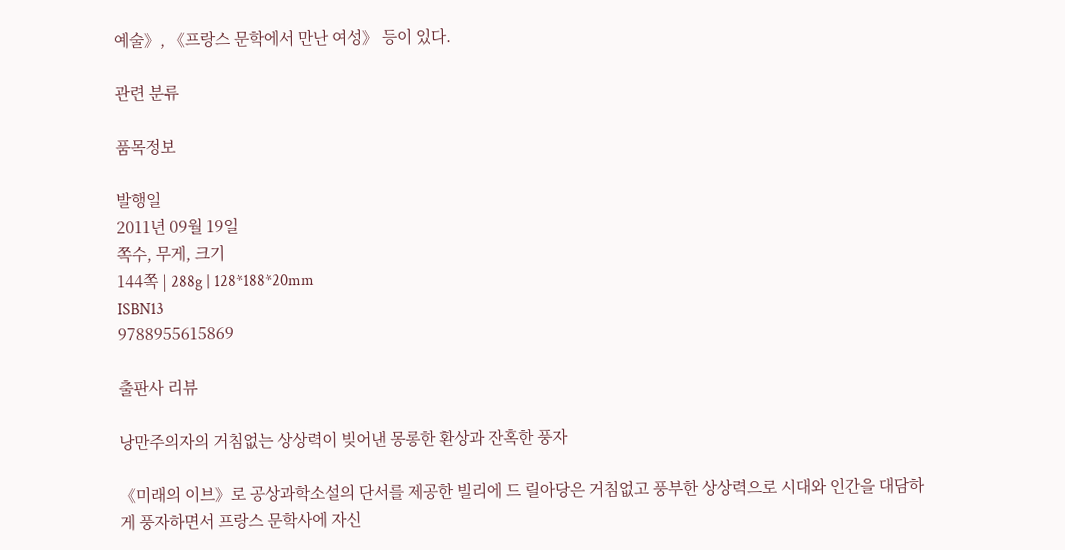예술》, 《프랑스 문학에서 만난 여성》 등이 있다.

관련 분류

품목정보

발행일
2011년 09월 19일
쪽수, 무게, 크기
144쪽 | 288g | 128*188*20mm
ISBN13
9788955615869

출판사 리뷰

낭만주의자의 거침없는 상상력이 빚어낸 몽롱한 환상과 잔혹한 풍자

《미래의 이브》로 공상과학소설의 단서를 제공한 빌리에 드 릴아당은 거침없고 풍부한 상상력으로 시대와 인간을 대담하게 풍자하면서 프랑스 문학사에 자신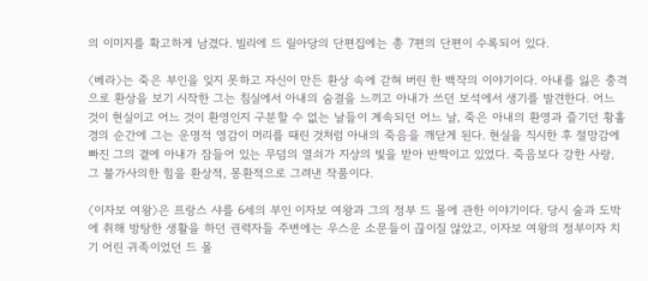의 이미지를 확고하게 남겼다. 빌리에 드 릴아당의 단편집에는 총 7편의 단편이 수록되어 있다.

〈베라〉는 죽은 부인을 잊지 못하고 자신이 만든 환상 속에 갇혀 버린 한 백작의 이야기이다. 아내를 잃은 충격으로 환상을 보기 시작한 그는 침실에서 아내의 숨결을 느끼고 아내가 쓰던 보석에서 생기를 발견한다. 어느 것이 현실이고 어느 것이 환영인지 구분할 수 없는 날들이 계속되던 어느 날, 죽은 아내의 환영과 즐기던 황홀경의 순간에 그는 운명적 영감이 머리를 때린 것처럼 아내의 죽음을 깨닫게 된다. 현실을 직시한 후 절망감에 빠진 그의 곁에 아내가 잠들어 있는 무덤의 열쇠가 지상의 빛을 받아 반짝이고 있었다. 죽음보다 강한 사랑, 그 불가사의한 힘을 환상적, 몽환적으로 그려낸 작품이다.

〈이자보 여왕〉은 프랑스 샤를 6세의 부인 이자보 여왕과 그의 정부 드 몰에 관한 이야기이다. 당시 술과 도박에 취해 방탕한 생활을 하던 권력자들 주변에는 우스운 소문들이 끊이질 않았고, 이자보 여왕의 정부이자 치기 어린 귀족이었던 드 몰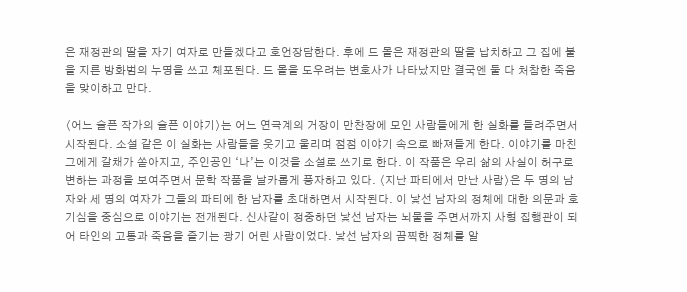은 재정관의 딸을 자기 여자로 만들겠다고 호언장담한다. 후에 드 몰은 재정관의 딸을 납치하고 그 집에 불을 지른 방화범의 누명을 쓰고 체포된다. 드 몰을 도우려는 변호사가 나타났지만 결국엔 둘 다 처참한 죽음을 맞이하고 만다.

〈어느 슬픈 작가의 슬픈 이야기〉는 어느 연극계의 거장이 만찬장에 모인 사람들에게 한 실화를 들려주면서 시작된다. 소설 같은 이 실화는 사람들을 웃기고 울리며 점점 이야기 속으로 빠져들게 한다. 이야기를 마친 그에게 갈채가 쏟아지고, 주인공인 ‘나’는 이것을 소설로 쓰기로 한다. 이 작품은 우리 삶의 사실이 허구로 변하는 과정을 보여주면서 문학 작품을 날카롭게 풍자하고 있다. 〈지난 파티에서 만난 사람〉은 두 명의 남자와 세 명의 여자가 그들의 파티에 한 남자를 초대하면서 시작된다. 이 낯선 남자의 정체에 대한 의문과 호기심을 중심으로 이야기는 전개된다. 신사같이 정중하던 낯선 남자는 뇌물을 주면서까지 사형 집행관이 되어 타인의 고통과 죽음을 즐기는 광기 어린 사람이었다. 낯선 남자의 끔찍한 정체를 알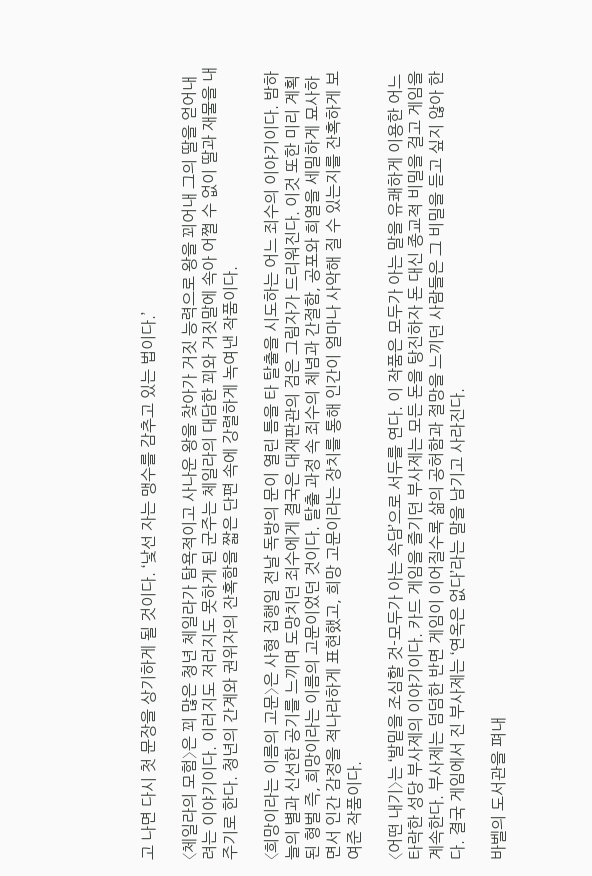고 나면 다시 첫 문장을 상기하게 될 것이다. ‘낯선 자는 맹수를 감추고 있는 법이다.’

〈체일라의 모험〉은 꾀 많은 청년 체일라가 탐욕적이고 사나운 왕을 찾아가 거짓 능력으로 왕을 꾀어내 그의 딸을 얻어내려는 이야기이다. 이러지도 저러지도 못하게 된 군주는 체일라의 대담한 꾀와 거짓말에 속아 어쩔 수 없이 딸과 재물을 내주기로 한다. 청년의 간계와 권위자의 잔혹함을 짧은 단편 속에 강렬하게 녹여낸 작품이다.

〈희망이라는 이름의 고문〉은 사형 집행일 전날 독방의 문이 열린 틈을 타 탈출을 시도하는 어느 죄수의 이야기이다. 밤하늘의 별과 신선한 공기를 느끼며 도망치던 죄수에게 결국은 대재판관의 검은 그림자가 드리워진다. 이것 또한 미리 계획된 형벌 즉, 희망이라는 이름의 고문이었던 것이다. 탈출 과정 속 죄수의 체념과 간절함, 공포와 희열을 세밀하게 묘사하면서 인간 감정을 적나라하게 표현했고, 희망 고문이라는 장치를 통해 인간이 얼마나 사악해 질 수 있는지를 잔혹하게 보여준 작품이다.

〈어떤 내기〉는 ‘발밑을 조심할 것-모두가 아는 속담’으로 서두를 연다. 이 작품은 모두가 아는 말을 유쾌하게 이용한 어느 타락한 성당 부사제의 이야기이다. 카드 게임을 즐기던 부사제는 모든 돈을 탕진하자 돈 대신 종교적 비밀을 걸고 게임을 계속한다. 부사제는 덤덤한 반면 게임이 이어질수록 삶의 공허함과 절망을 느끼던 사람들은 그 비밀을 듣고 싶지 않아 한다. 결국 게임에서 진 부사제는 ‘연옥은 없다’라는 말을 남기고 사라진다.

바벨의 도서관을 펴내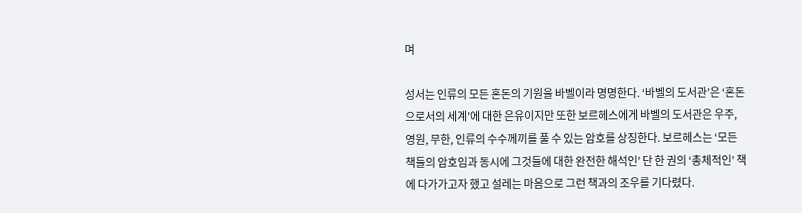며

성서는 인류의 모든 혼돈의 기원을 바벨이라 명명한다. ‘바벨의 도서관’은 ‘혼돈으로서의 세계’에 대한 은유이지만 또한 보르헤스에게 바벨의 도서관은 우주, 영원, 무한, 인류의 수수께끼를 풀 수 있는 암호를 상징한다. 보르헤스는 ‘모든 책들의 암호임과 동시에 그것들에 대한 완전한 해석인’ 단 한 권의 ‘총체적인’ 책에 다가가고자 했고 설레는 마음으로 그런 책과의 조우를 기다렸다.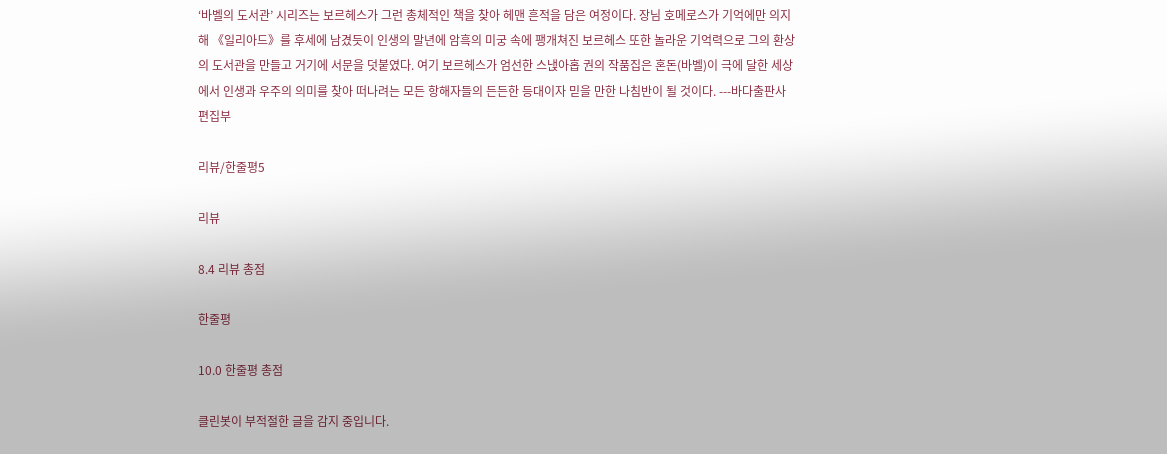‘바벨의 도서관’ 시리즈는 보르헤스가 그런 총체적인 책을 찾아 헤맨 흔적을 담은 여정이다. 장님 호메로스가 기억에만 의지해 《일리아드》를 후세에 남겼듯이 인생의 말년에 암흑의 미궁 속에 팽개쳐진 보르헤스 또한 놀라운 기억력으로 그의 환상의 도서관을 만들고 거기에 서문을 덧붙였다. 여기 보르헤스가 엄선한 스낹아홉 권의 작품집은 혼돈(바벨)이 극에 달한 세상에서 인생과 우주의 의미를 찾아 떠나려는 모든 항해자들의 든든한 등대이자 믿을 만한 나침반이 될 것이다. ---바다출판사 편집부

리뷰/한줄평5

리뷰

8.4 리뷰 총점

한줄평

10.0 한줄평 총점

클린봇이 부적절한 글을 감지 중입니다.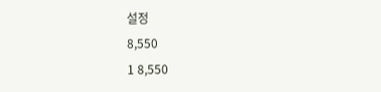설정
8,550
1 8,550